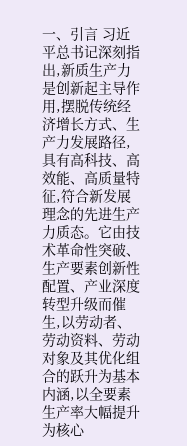一、引言 习近平总书记深刻指出,新质生产力是创新起主导作用,摆脱传统经济增长方式、生产力发展路径,具有高科技、高效能、高质量特征,符合新发展理念的先进生产力质态。它由技术革命性突破、生产要素创新性配置、产业深度转型升级而催生,以劳动者、劳动资料、劳动对象及其优化组合的跃升为基本内涵,以全要素生产率大幅提升为核心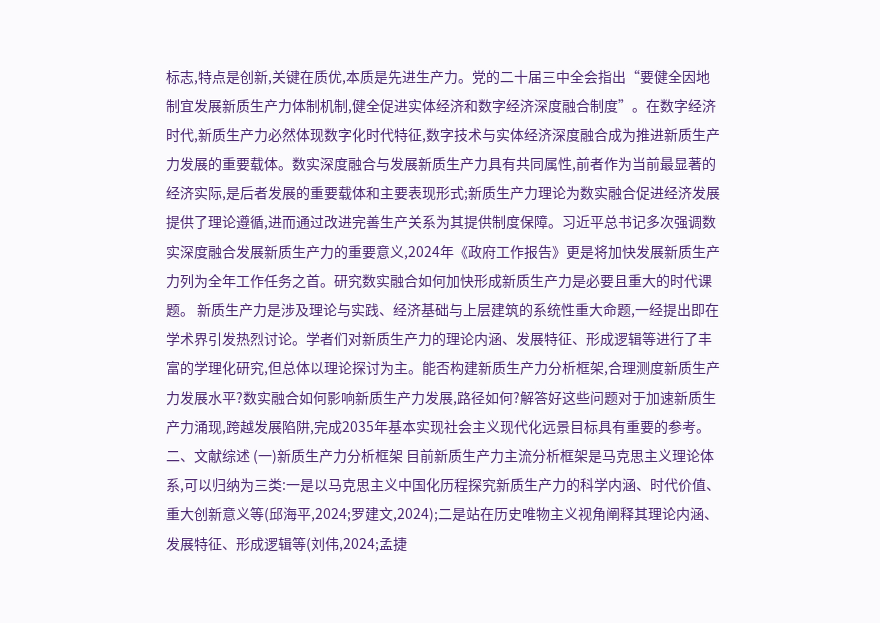标志,特点是创新,关键在质优,本质是先进生产力。党的二十届三中全会指出“要健全因地制宜发展新质生产力体制机制,健全促进实体经济和数字经济深度融合制度”。在数字经济时代,新质生产力必然体现数字化时代特征,数字技术与实体经济深度融合成为推进新质生产力发展的重要载体。数实深度融合与发展新质生产力具有共同属性,前者作为当前最显著的经济实际,是后者发展的重要载体和主要表现形式;新质生产力理论为数实融合促进经济发展提供了理论遵循,进而通过改进完善生产关系为其提供制度保障。习近平总书记多次强调数实深度融合发展新质生产力的重要意义,2024年《政府工作报告》更是将加快发展新质生产力列为全年工作任务之首。研究数实融合如何加快形成新质生产力是必要且重大的时代课题。 新质生产力是涉及理论与实践、经济基础与上层建筑的系统性重大命题,一经提出即在学术界引发热烈讨论。学者们对新质生产力的理论内涵、发展特征、形成逻辑等进行了丰富的学理化研究,但总体以理论探讨为主。能否构建新质生产力分析框架,合理测度新质生产力发展水平?数实融合如何影响新质生产力发展,路径如何?解答好这些问题对于加速新质生产力涌现,跨越发展陷阱,完成2035年基本实现社会主义现代化远景目标具有重要的参考。 二、文献综述 (一)新质生产力分析框架 目前新质生产力主流分析框架是马克思主义理论体系,可以归纳为三类:一是以马克思主义中国化历程探究新质生产力的科学内涵、时代价值、重大创新意义等(邱海平,2024;罗建文,2024);二是站在历史唯物主义视角阐释其理论内涵、发展特征、形成逻辑等(刘伟,2024;孟捷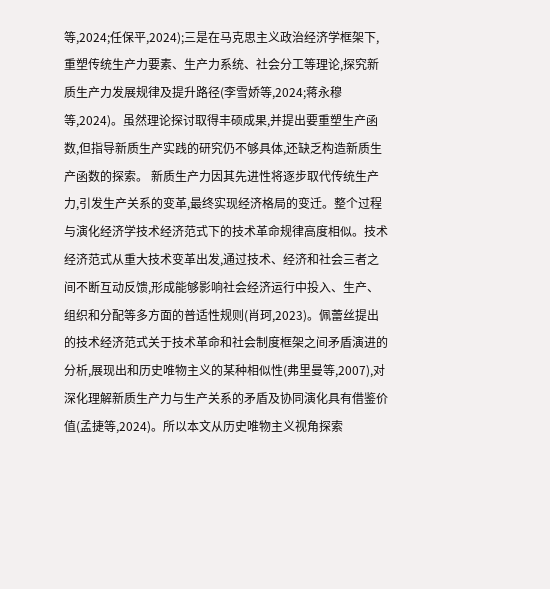等,2024;任保平,2024);三是在马克思主义政治经济学框架下,重塑传统生产力要素、生产力系统、社会分工等理论,探究新质生产力发展规律及提升路径(李雪娇等,2024;蒋永穆等,2024)。虽然理论探讨取得丰硕成果,并提出要重塑生产函数,但指导新质生产实践的研究仍不够具体,还缺乏构造新质生产函数的探索。 新质生产力因其先进性将逐步取代传统生产力,引发生产关系的变革,最终实现经济格局的变迁。整个过程与演化经济学技术经济范式下的技术革命规律高度相似。技术经济范式从重大技术变革出发,通过技术、经济和社会三者之间不断互动反馈,形成能够影响社会经济运行中投入、生产、组织和分配等多方面的普适性规则(肖珂,2023)。佩蕾丝提出的技术经济范式关于技术革命和社会制度框架之间矛盾演进的分析,展现出和历史唯物主义的某种相似性(弗里曼等,2007),对深化理解新质生产力与生产关系的矛盾及协同演化具有借鉴价值(孟捷等,2024)。所以本文从历史唯物主义视角探索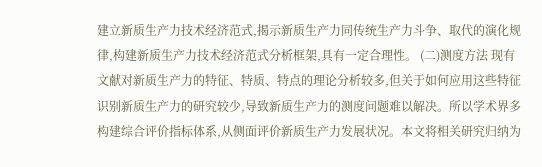建立新质生产力技术经济范式,揭示新质生产力同传统生产力斗争、取代的演化规律,构建新质生产力技术经济范式分析框架,具有一定合理性。 (二)测度方法 现有文献对新质生产力的特征、特质、特点的理论分析较多,但关于如何应用这些特征识别新质生产力的研究较少,导致新质生产力的测度问题难以解决。所以学术界多构建综合评价指标体系,从侧面评价新质生产力发展状况。本文将相关研究归纳为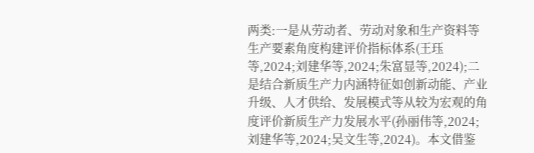两类:一是从劳动者、劳动对象和生产资料等生产要素角度构建评价指标体系(王珏等,2024;刘建华等,2024;朱富显等,2024);二是结合新质生产力内涵特征如创新动能、产业升级、人才供给、发展模式等从较为宏观的角度评价新质生产力发展水平(孙丽伟等,2024;刘建华等,2024;吴文生等,2024)。本文借鉴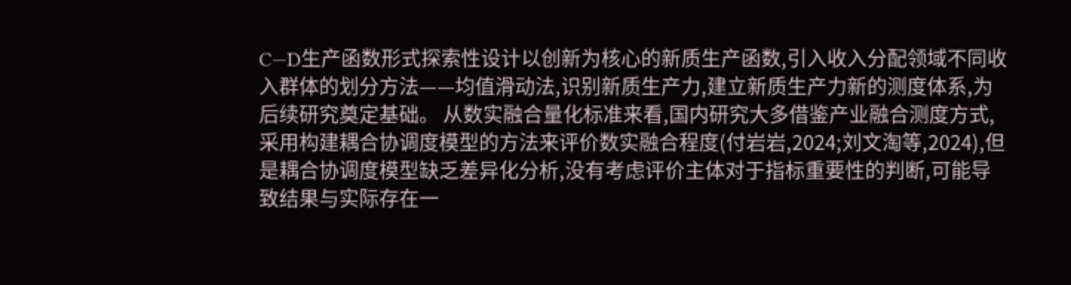C—D生产函数形式探索性设计以创新为核心的新质生产函数,引入收入分配领域不同收入群体的划分方法——均值滑动法,识别新质生产力,建立新质生产力新的测度体系,为后续研究奠定基础。 从数实融合量化标准来看,国内研究大多借鉴产业融合测度方式,采用构建耦合协调度模型的方法来评价数实融合程度(付岩岩,2024;刘文淘等,2024),但是耦合协调度模型缺乏差异化分析,没有考虑评价主体对于指标重要性的判断,可能导致结果与实际存在一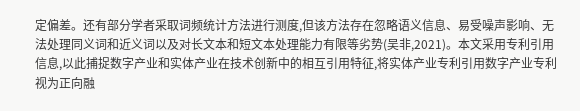定偏差。还有部分学者采取词频统计方法进行测度,但该方法存在忽略语义信息、易受噪声影响、无法处理同义词和近义词以及对长文本和短文本处理能力有限等劣势(吴非,2021)。本文采用专利引用信息,以此捕捉数字产业和实体产业在技术创新中的相互引用特征,将实体产业专利引用数字产业专利视为正向融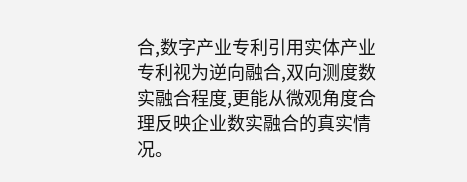合,数字产业专利引用实体产业专利视为逆向融合,双向测度数实融合程度,更能从微观角度合理反映企业数实融合的真实情况。